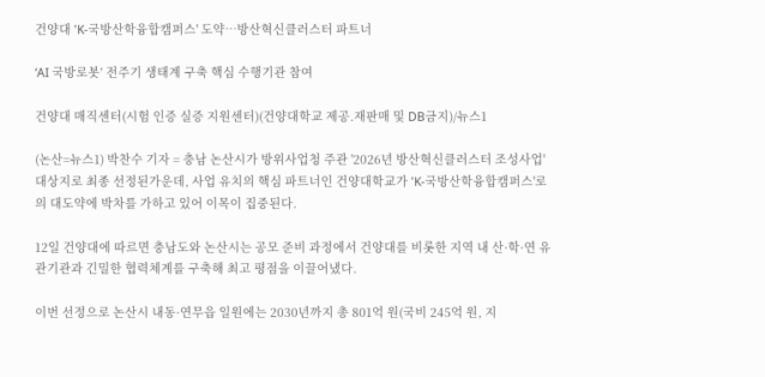건양대 'K-국방산학융합캠퍼스' 도약…방산혁신클러스터 파트너

‘AI 국방로봇’ 전주기 생태계 구축 핵심 수행기관 참여

건양대 매직센터(시험 인증 실증 지원센터)(건양대학교 제공.재판매 및 DB금지)/뉴스1

(논산=뉴스1) 박찬수 기자 = 충남 논산시가 방위사업청 주관 '2026년 방산혁신클러스터 조성사업' 대상지로 최종 선정된가운데, 사업 유치의 핵심 파트너인 건양대학교가 'K-국방산학융합캠퍼스'로의 대도약에 박차를 가하고 있어 이목이 집중된다.

12일 건양대에 따르면 충남도와 논산시는 공모 준비 과정에서 건양대를 비롯한 지역 내 산·학·연 유관기관과 긴밀한 협력체계를 구축해 최고 평점을 이끌어냈다.

이번 선정으로 논산시 내동·연무읍 일원에는 2030년까지 총 801억 원(국비 245억 원, 지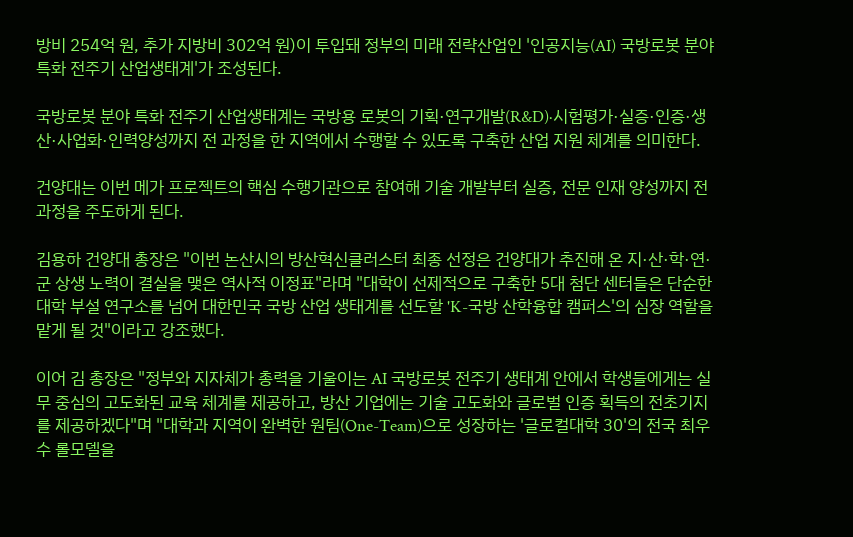방비 254억 원, 추가 지방비 302억 원)이 투입돼 정부의 미래 전략산업인 '인공지능(AI) 국방로봇 분야 특화 전주기 산업생태계'가 조성된다.

국방로봇 분야 특화 전주기 산업생태계는 국방용 로봇의 기획·연구개발(R&D)·시험평가·실증·인증·생산·사업화·인력양성까지 전 과정을 한 지역에서 수행할 수 있도록 구축한 산업 지원 체계를 의미한다.

건양대는 이번 메가 프로젝트의 핵심 수행기관으로 참여해 기술 개발부터 실증, 전문 인재 양성까지 전 과정을 주도하게 된다.

김용하 건양대 총장은 "이번 논산시의 방산혁신클러스터 최종 선정은 건양대가 추진해 온 지·산·학·연·군 상생 노력이 결실을 맺은 역사적 이정표"라며 "대학이 선제적으로 구축한 5대 첨단 센터들은 단순한 대학 부설 연구소를 넘어 대한민국 국방 산업 생태계를 선도할 'K-국방 산학융합 캠퍼스'의 심장 역할을 맡게 될 것"이라고 강조했다.

이어 김 총장은 "정부와 지자체가 총력을 기울이는 AI 국방로봇 전주기 생태계 안에서 학생들에게는 실무 중심의 고도화된 교육 체계를 제공하고, 방산 기업에는 기술 고도화와 글로벌 인증 획득의 전초기지를 제공하겠다"며 "대학과 지역이 완벽한 원팀(One-Team)으로 성장하는 '글로컬대학 30'의 전국 최우수 롤모델을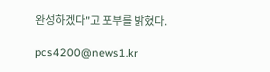완성하겠다"고 포부를 밝혔다.

pcs4200@news1.kr